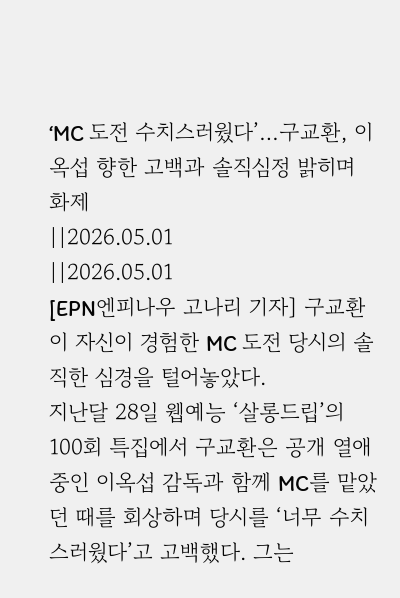‘MC 도전 수치스러웠다’…구교환, 이옥섭 향한 고백과 솔직심정 밝히며 화제
||2026.05.01
||2026.05.01
[EPN엔피나우 고나리 기자] 구교환이 자신이 경험한 MC 도전 당시의 솔직한 심경을 털어놓았다.
지난달 28일 웹예능 ‘살롱드립’의 100회 특집에서 구교환은 공개 열애 중인 이옥섭 감독과 함께 MC를 맡았던 때를 회상하며 당시를 ‘너무 수치스러웠다’고 고백했다. 그는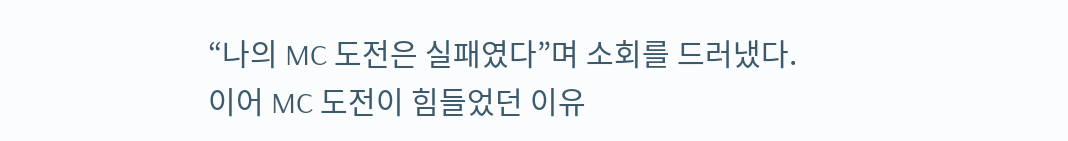“나의 MC 도전은 실패였다”며 소회를 드러냈다.
이어 MC 도전이 힘들었던 이유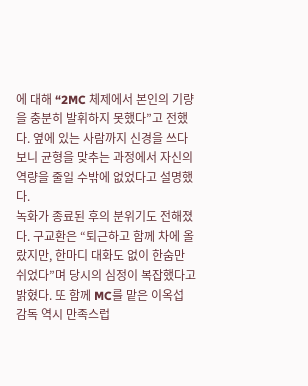에 대해 “2MC 체제에서 본인의 기량을 충분히 발휘하지 못했다”고 전했다. 옆에 있는 사람까지 신경을 쓰다 보니 균형을 맞추는 과정에서 자신의 역량을 줄일 수밖에 없었다고 설명했다.
녹화가 종료된 후의 분위기도 전해졌다. 구교환은 “퇴근하고 함께 차에 올랐지만, 한마디 대화도 없이 한숨만 쉬었다”며 당시의 심정이 복잡했다고 밝혔다. 또 함께 MC를 맡은 이옥섭 감독 역시 만족스럽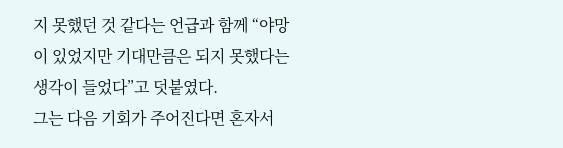지 못했던 것 같다는 언급과 함께 “야망이 있었지만 기대만큼은 되지 못했다는 생각이 들었다”고 덧붙였다.
그는 다음 기회가 주어진다면 혼자서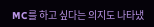MC를 하고 싶다는 의지도 나타냈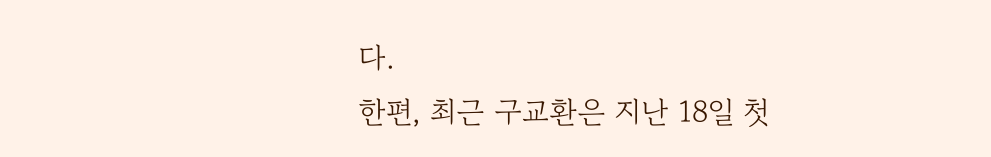다.
한편, 최근 구교환은 지난 18일 첫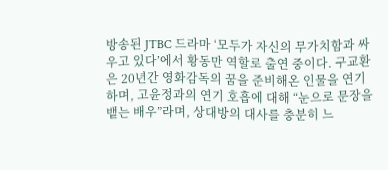방송된 JTBC 드라마 ‘모두가 자신의 무가치함과 싸우고 있다’에서 황동만 역할로 출연 중이다. 구교환은 20년간 영화감독의 꿈을 준비해온 인물을 연기하며, 고윤정과의 연기 호흡에 대해 “눈으로 문장을 뱉는 배우”라며, 상대방의 대사를 충분히 느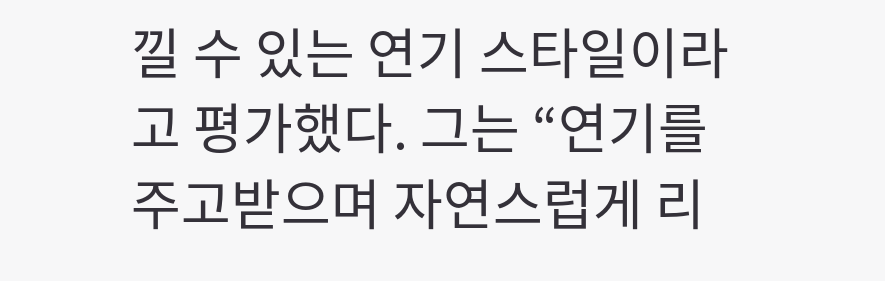낄 수 있는 연기 스타일이라고 평가했다. 그는 “연기를 주고받으며 자연스럽게 리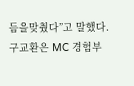듬을맞췄다”고 말했다.
구교환은 MC 경험부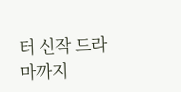터 신작 드라마까지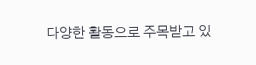다양한 활동으로 주목받고 있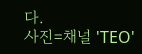다.
사진=채널 'TEO'